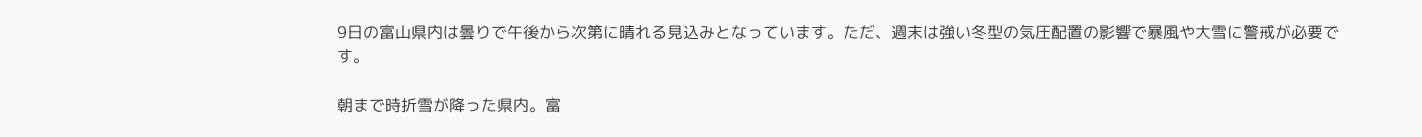9日の富山県内は曇りで午後から次第に晴れる見込みとなっています。ただ、週末は強い冬型の気圧配置の影響で暴風や大雪に警戒が必要です。

朝まで時折雪が降った県内。富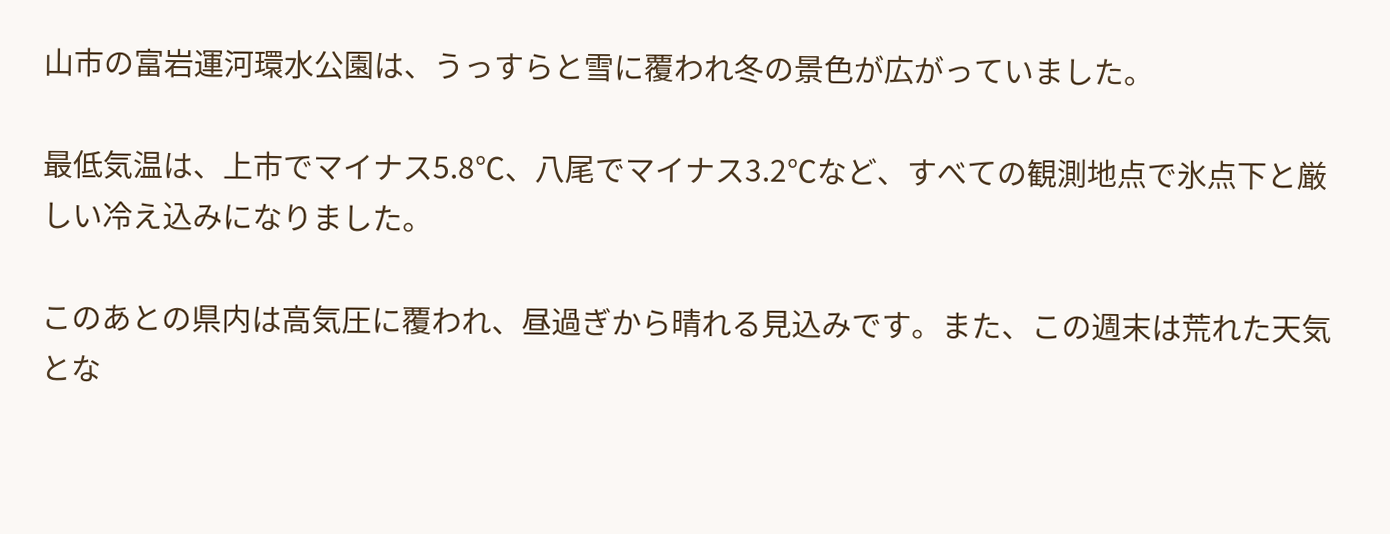山市の富岩運河環水公園は、うっすらと雪に覆われ冬の景色が広がっていました。

最低気温は、上市でマイナス5.8℃、八尾でマイナス3.2℃など、すべての観測地点で氷点下と厳しい冷え込みになりました。

このあとの県内は高気圧に覆われ、昼過ぎから晴れる見込みです。また、この週末は荒れた天気とな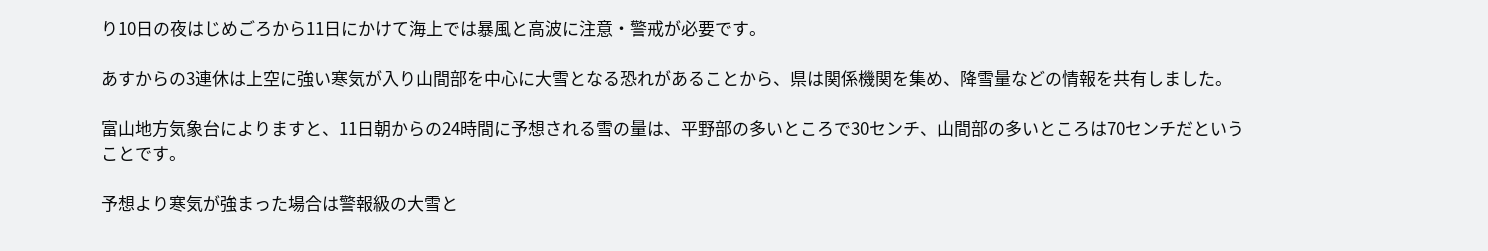り10日の夜はじめごろから11日にかけて海上では暴風と高波に注意・警戒が必要です。

あすからの3連休は上空に強い寒気が入り山間部を中心に大雪となる恐れがあることから、県は関係機関を集め、降雪量などの情報を共有しました。

富山地方気象台によりますと、11日朝からの24時間に予想される雪の量は、平野部の多いところで30センチ、山間部の多いところは70センチだということです。

予想より寒気が強まった場合は警報級の大雪と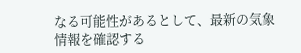なる可能性があるとして、最新の気象情報を確認する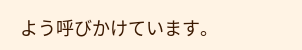よう呼びかけています。